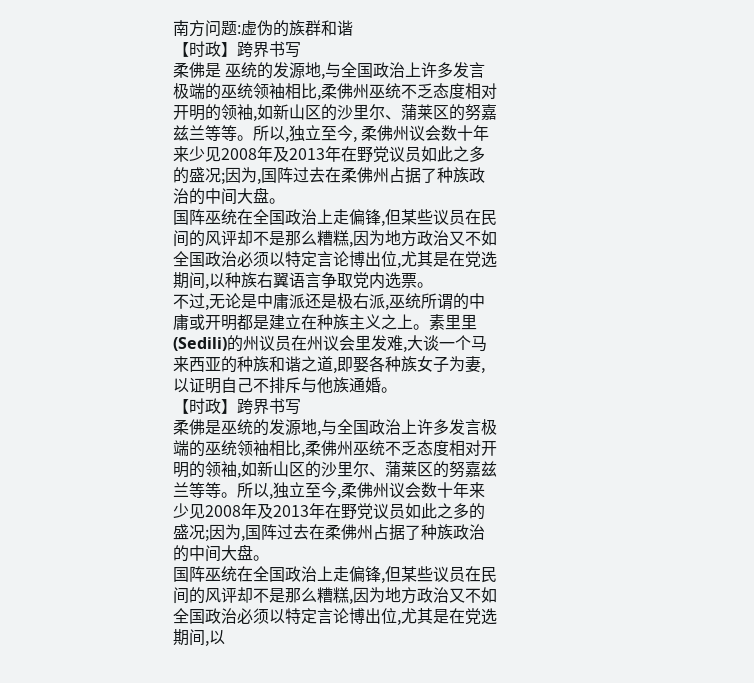南方问题:虚伪的族群和谐
【时政】跨界书写
柔佛是 巫统的发源地,与全国政治上许多发言极端的巫统领袖相比,柔佛州巫统不乏态度相对开明的领袖,如新山区的沙里尔、蒲莱区的努嘉兹兰等等。所以,独立至今, 柔佛州议会数十年来少见2008年及2013年在野党议员如此之多的盛况;因为,国阵过去在柔佛州占据了种族政治的中间大盘。
国阵巫统在全国政治上走偏锋,但某些议员在民间的风评却不是那么糟糕,因为地方政治又不如全国政治必须以特定言论博出位,尤其是在党选期间,以种族右翼语言争取党内选票。
不过,无论是中庸派还是极右派,巫统所谓的中庸或开明都是建立在种族主义之上。素里里(Sedili)的州议员在州议会里发难,大谈一个马来西亚的种族和谐之道,即娶各种族女子为妻,以证明自己不排斥与他族通婚。
【时政】跨界书写
柔佛是巫统的发源地,与全国政治上许多发言极端的巫统领袖相比,柔佛州巫统不乏态度相对开明的领袖,如新山区的沙里尔、蒲莱区的努嘉兹兰等等。所以,独立至今,柔佛州议会数十年来少见2008年及2013年在野党议员如此之多的盛况;因为,国阵过去在柔佛州占据了种族政治的中间大盘。
国阵巫统在全国政治上走偏锋,但某些议员在民间的风评却不是那么糟糕,因为地方政治又不如全国政治必须以特定言论博出位,尤其是在党选期间,以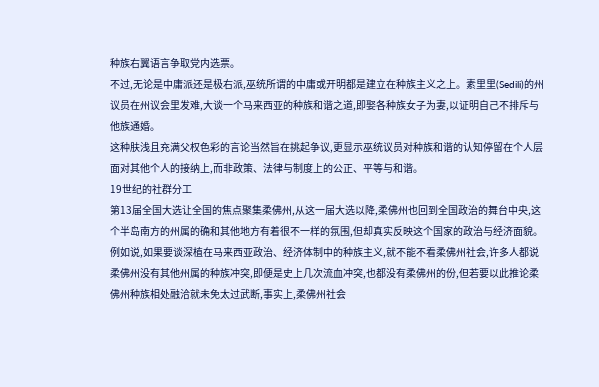种族右翼语言争取党内选票。
不过,无论是中庸派还是极右派,巫统所谓的中庸或开明都是建立在种族主义之上。素里里(Sedili)的州议员在州议会里发难,大谈一个马来西亚的种族和谐之道,即娶各种族女子为妻,以证明自己不排斥与他族通婚。
这种肤浅且充满父权色彩的言论当然旨在挑起争议,更显示巫统议员对种族和谐的认知停留在个人层面对其他个人的接纳上,而非政策、法律与制度上的公正、平等与和谐。
19世纪的社群分工
第13届全国大选让全国的焦点聚集柔佛州,从这一届大选以降,柔佛州也回到全国政治的舞台中央,这个半岛南方的州属的确和其他地方有着很不一样的氛围,但却真实反映这个国家的政治与经济面貌。
例如说,如果要谈深植在马来西亚政治、经济体制中的种族主义,就不能不看柔佛州社会,许多人都说柔佛州没有其他州属的种族冲突,即便是史上几次流血冲突,也都没有柔佛州的份,但若要以此推论柔佛州种族相处融洽就未免太过武断,事实上,柔佛州社会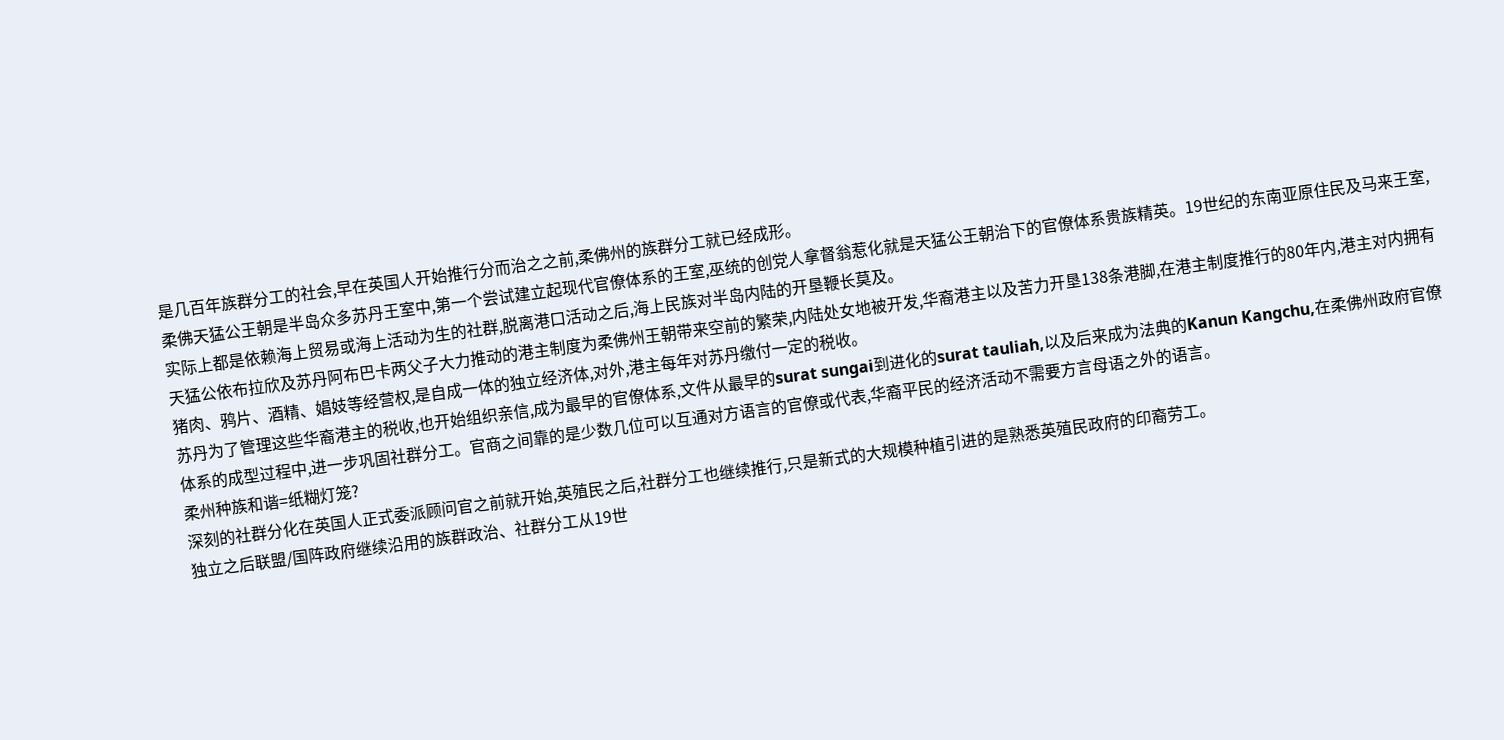是几百年族群分工的社会,早在英国人开始推行分而治之之前,柔佛州的族群分工就已经成形。
柔佛天猛公王朝是半岛众多苏丹王室中,第一个尝试建立起现代官僚体系的王室,巫统的创党人拿督翁惹化就是天猛公王朝治下的官僚体系贵族精英。19世纪的东南亚原住民及马来王室,实际上都是依赖海上贸易或海上活动为生的社群,脱离港口活动之后,海上民族对半岛内陆的开垦鞭长莫及。
天猛公依布拉欣及苏丹阿布巴卡两父子大力推动的港主制度为柔佛州王朝带来空前的繁荣,内陆处女地被开发,华裔港主以及苦力开垦138条港脚,在港主制度推行的80年内,港主对内拥有猪肉、鸦片、酒精、娼妓等经营权,是自成一体的独立经济体,对外,港主每年对苏丹缴付一定的税收。
苏丹为了管理这些华裔港主的税收,也开始组织亲信,成为最早的官僚体系,文件从最早的surat sungai到进化的surat tauliah,以及后来成为法典的Kanun Kangchu,在柔佛州政府官僚体系的成型过程中,进一步巩固社群分工。官商之间靠的是少数几位可以互通对方语言的官僚或代表,华裔平民的经济活动不需要方言母语之外的语言。
柔州种族和谐=纸糊灯笼?
深刻的社群分化在英国人正式委派顾问官之前就开始,英殖民之后,社群分工也继续推行,只是新式的大规模种植引进的是熟悉英殖民政府的印裔劳工。
独立之后联盟/国阵政府继续沿用的族群政治、社群分工从19世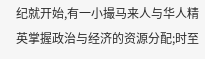纪就开始,有一小撮马来人与华人精英掌握政治与经济的资源分配;时至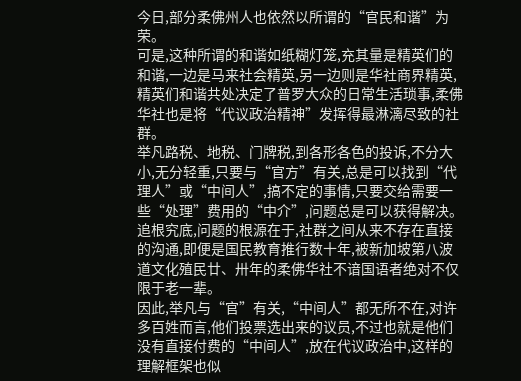今日,部分柔佛州人也依然以所谓的“官民和谐”为荣。
可是,这种所谓的和谐如纸糊灯笼,充其量是精英们的和谐,一边是马来社会精英,另一边则是华社商界精英,精英们和谐共处决定了普罗大众的日常生活琐事,柔佛华社也是将“代议政治精神”发挥得最淋漓尽致的社群。
举凡路税、地税、门牌税,到各形各色的投诉,不分大小,无分轻重,只要与“官方”有关,总是可以找到“代理人”或“中间人”,搞不定的事情,只要交给需要一些“处理”费用的“中介”,问题总是可以获得解决。
追根究底,问题的根源在于,社群之间从来不存在直接的沟通,即便是国民教育推行数十年,被新加坡第八波道文化殖民廿、卅年的柔佛华社不谙国语者绝对不仅限于老一辈。
因此,举凡与“官”有关,“中间人”都无所不在,对许多百姓而言,他们投票选出来的议员,不过也就是他们没有直接付费的“中间人”,放在代议政治中,这样的理解框架也似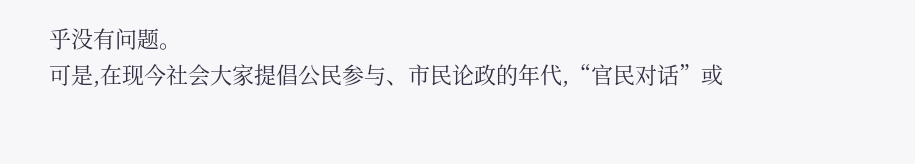乎没有问题。
可是,在现今社会大家提倡公民参与、市民论政的年代,“官民对话”或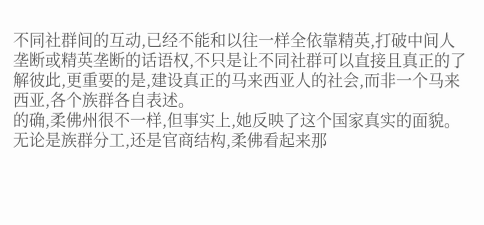不同社群间的互动,已经不能和以往一样全依靠精英,打破中间人垄断或精英垄断的话语权,不只是让不同社群可以直接且真正的了解彼此,更重要的是,建设真正的马来西亚人的社会,而非一个马来西亚,各个族群各自表述。
的确,柔佛州很不一样,但事实上,她反映了这个国家真实的面貌。无论是族群分工,还是官商结构,柔佛看起来那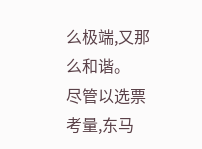么极端,又那么和谐。
尽管以选票考量,东马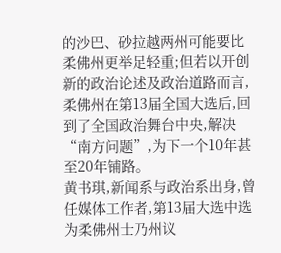的沙巴、砂拉越两州可能要比柔佛州更举足轻重;但若以开创新的政治论述及政治道路而言,柔佛州在第13届全国大选后,回到了全国政治舞台中央,解决“南方问题”,为下一个10年甚至20年铺路。
黄书琪,新闻系与政治系出身,曾任媒体工作者,第13届大选中选为柔佛州士乃州议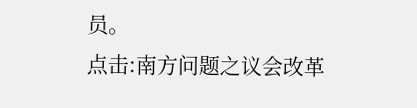员。
点击:南方问题之议会改革